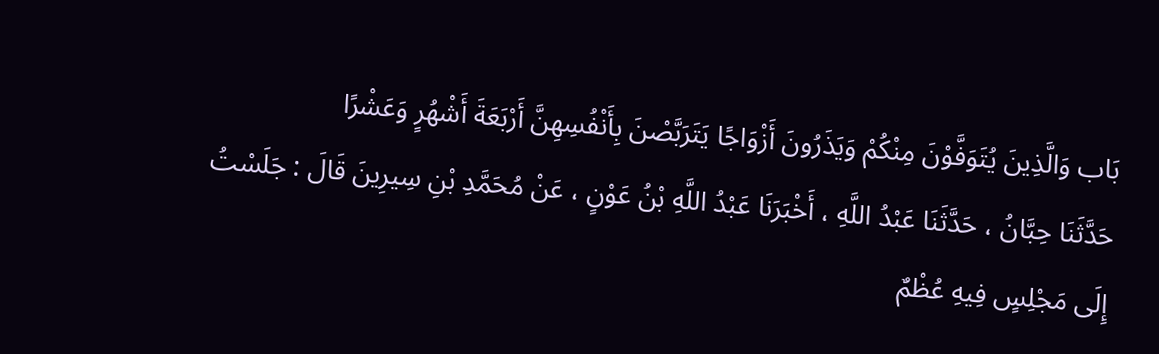بَاب وَالَّذِينَ يُتَوَفَّوْنَ مِنْكُمْ وَيَذَرُونَ أَزْوَاجًا يَتَرَبَّصْنَ بِأَنْفُسِهِنَّ أَرْبَعَةَ أَشْهُرٍ وَعَشْرًا
حَدَّثَنَا حِبَّانُ ، حَدَّثَنَا عَبْدُ اللَّهِ ، أَخْبَرَنَا عَبْدُ اللَّهِ بْنُ عَوْنٍ ، عَنْ مُحَمَّدِ بْنِ سِيرِينَ قَالَ : جَلَسْتُ إِلَى مَجْلِسٍ فِيهِ عُظْمٌ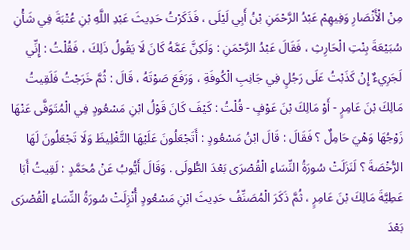مِنْ الْأَنْصَارِ وَفِيهِمْ عَبْدُ الرَّحْمَنِ بْنُ أَبِي لَيْلَى ، فَذَكَرْتُ حَدِيثَ عَبْدِ اللَّهِ بْنِ عُتْبَةَ فِي شَأْنِ سُبَيْعَةَ بِنْتِ الْحَارِثِ ، فَقَالَ عَبْدُ الرَّحْمَنِ : وَلَكِنَّ عَمَّهُ كَانَ لَا يَقُولُ ذَلِكَ ، فَقُلْتُ : إِنِّي لَجَرِيءٌ إِنْ كَذَبْتُ عَلَى رَجُلٍ فِي جَانِبِ الْكُوفَةِ ، وَرَفَعَ صَوْتَهُ ، قَالَ : ثُمَّ خَرَجْتُ فَلَقِيتُ مَالِكَ بْنَ عَامِرٍ - أَوْ مَالِكَ بْنَ عَوْفٍ - قُلْتُ : كَيْفَ كَانَ قَوْلُ ابْنِ مَسْعُودٍ فِي الْمُتَوَفَّى عَنْهَا زَوْجُهَا وَهْيَ حَامِلٌ ؟ فَقَالَ : قَالَ ابْنُ مَسْعُودٍ : أَتَجْعَلُونَ عَلَيْهَا التَّغْلِيظَ وَلَا تَجْعَلُونَ لَهَا الرُّخْصَةَ ؟ لَنَزَلَتْ سُورَةُ النِّسَاءِ الْقُصْرَى بَعْدَ الطُّولَى . وَقَالَ أَيُّوبُ عَنْ مُحَمَّدٍ : لَقِيتُ أَبَا عَطِيَّةَ مَالِكَ بْنَ عَامِرٍ ، ثُمَّ ذَكَرَ الْمُصَنِّفُ حَدِيثَ ابْنِ مَسْعُودٍ أُنْزِلَتْ سُورَةُ النِّسَاءِ الْقُصْرَى بَعْدَ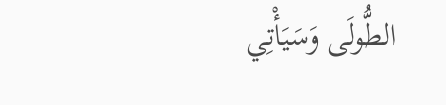الطُّولَى وَسَيَأْتِي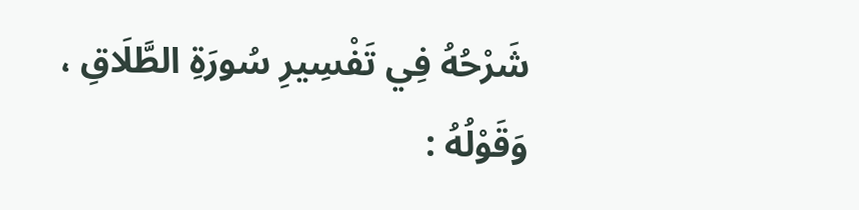شَرْحُهُ فِي تَفْسِيرِ سُورَةِ الطَّلَاقِ ، وَقَوْلُهُ :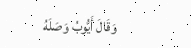وَقَالَ أَيُّوبُ وَصَلَهُ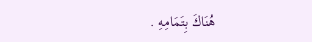هُنَاكَ بِتَمَامِهِ .